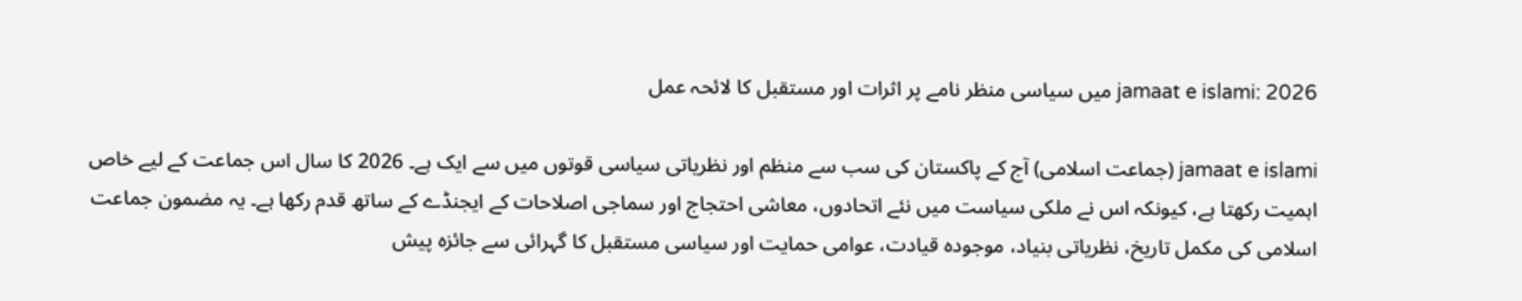jamaat e islami: 2026 میں سیاسی منظر نامے پر اثرات اور مستقبل کا لائحہ عمل

jamaat e islami (جماعت اسلامی) آج کے پاکستان کی سب سے منظم اور نظریاتی سیاسی قوتوں میں سے ایک ہے۔ 2026 کا سال اس جماعت کے لیے خاص اہمیت رکھتا ہے، کیونکہ اس نے ملکی سیاست میں نئے اتحادوں، معاشی احتجاج اور سماجی اصلاحات کے ایجنڈے کے ساتھ قدم رکھا ہے۔ یہ مضمون جماعت اسلامی کی مکمل تاریخ، نظریاتی بنیاد، موجودہ قیادت، عوامی حمایت اور سیاسی مستقبل کا گہرائی سے جائزہ پیش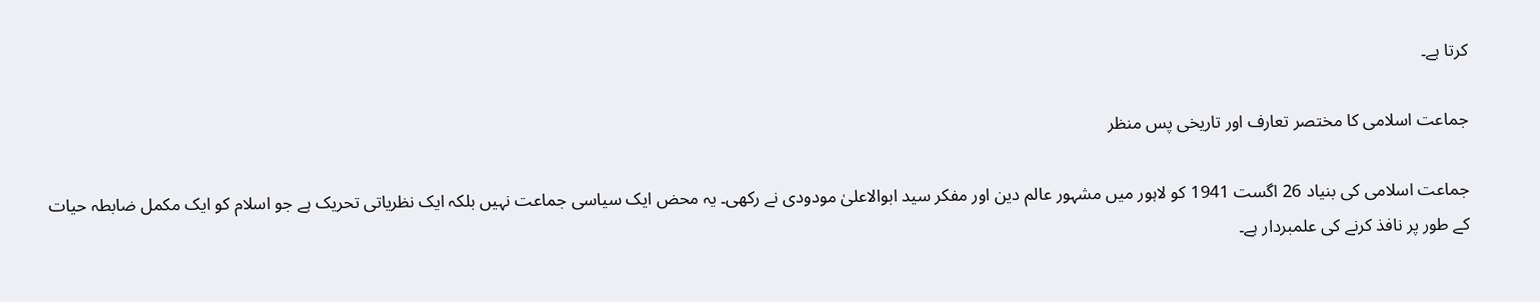کرتا ہے۔

جماعت اسلامی کا مختصر تعارف اور تاریخی پس منظر

جماعت اسلامی کی بنیاد 26 اگست 1941 کو لاہور میں مشہور عالم دین اور مفکر سید ابوالاعلیٰ مودودی نے رکھی۔ یہ محض ایک سیاسی جماعت نہیں بلکہ ایک نظریاتی تحریک ہے جو اسلام کو ایک مکمل ضابطہ حیات کے طور پر نافذ کرنے کی علمبردار ہے۔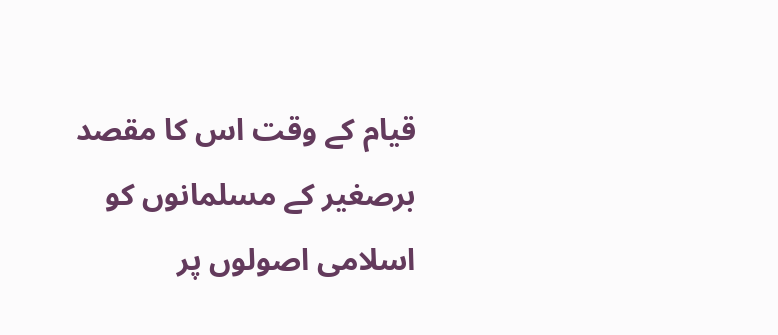قیام کے وقت اس کا مقصد برصغیر کے مسلمانوں کو اسلامی اصولوں پر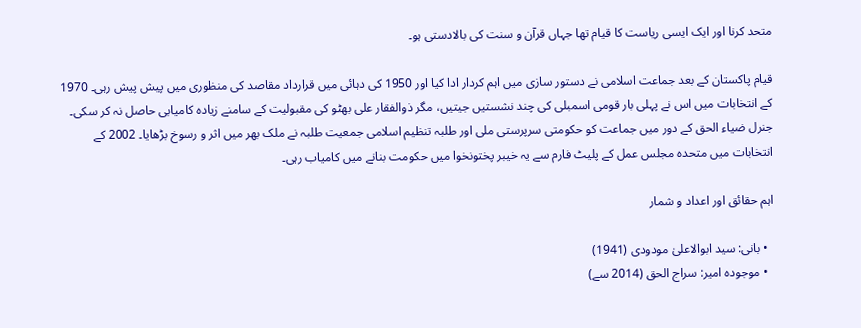متحد کرنا اور ایک ایسی ریاست کا قیام تھا جہاں قرآن و سنت کی بالادستی ہو۔

قیام پاکستان کے بعد جماعت اسلامی نے دستور سازی میں اہم کردار ادا کیا اور 1950 کی دہائی میں قرارداد مقاصد کی منظوری میں پیش پیش رہی۔ 1970 کے انتخابات میں اس نے پہلی بار قومی اسمبلی کی چند نشستیں جیتیں، مگر ذوالفقار علی بھٹو کی مقبولیت کے سامنے زیادہ کامیابی حاصل نہ کر سکی۔ جنرل ضیاء الحق کے دور میں جماعت کو حکومتی سرپرستی ملی اور طلبہ تنظیم اسلامی جمعیت طلبہ نے ملک بھر میں اثر و رسوخ بڑھایا۔ 2002 کے انتخابات میں متحدہ مجلس عمل کے پلیٹ فارم سے یہ خیبر پختونخوا میں حکومت بنانے میں کامیاب رہی۔

اہم حقائق اور اعداد و شمار

  • بانی: سید ابوالاعلیٰ مودودی (1941)
  • موجودہ امیر: سراج الحق (2014 سے)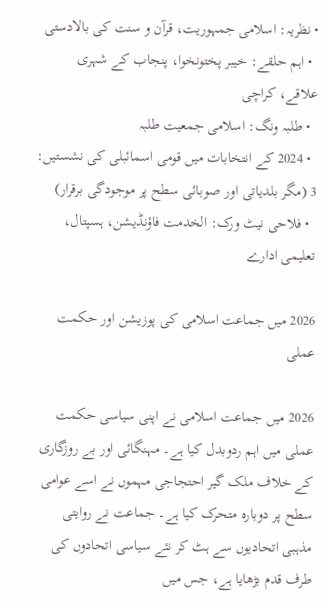• نظریہ: اسلامی جمہوریت، قرآن و سنت کی بالادستی
  • اہم حلقے: خیبر پختونخوا، پنجاب کے شہری علاقے، کراچی
  • طلبہ ونگ: اسلامی جمعیت طلبہ
  • 2024 کے انتخابات میں قومی اسمائبلی کی نشستیں: 3 (مگر بلدیاتی اور صوبائی سطح پر موجودگی برقرار)
  • فلاحی نیٹ ورک: الخدمت فاؤنڈیشن، ہسپتال، تعلیمی ادارے

2026 میں جماعت اسلامی کی پوزیشن اور حکمت عملی

2026 میں جماعت اسلامی نے اپنی سیاسی حکمت عملی میں اہم ردوبدل کیا ہے۔ مہنگائی اور بے روزگاری کے خلاف ملک گیر احتجاجی مہموں نے اسے عوامی سطح پر دوبارہ متحرک کیا ہے۔ جماعت نے روایتی مذہبی اتحادیوں سے ہٹ کر نئے سیاسی اتحادوں کی طرف قدم بڑھایا ہے، جس میں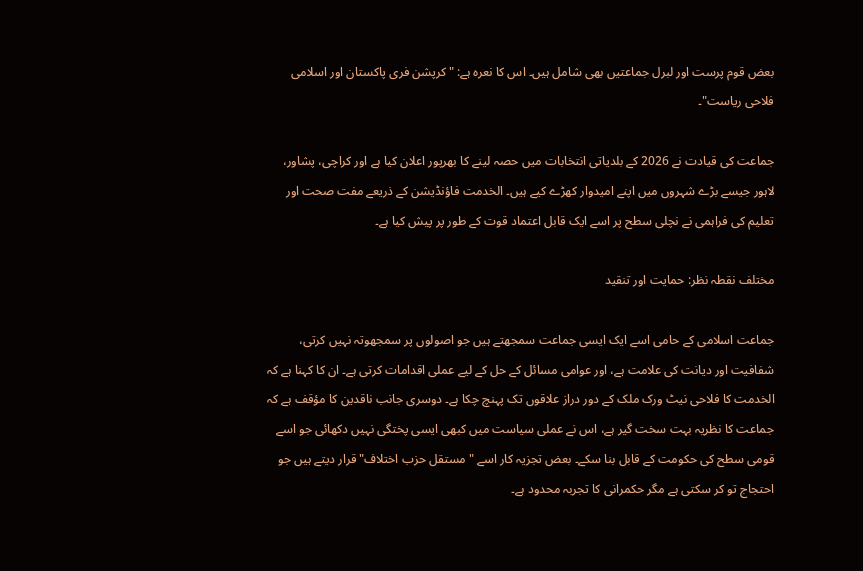بعض قوم پرست اور لبرل جماعتیں بھی شامل ہیں۔ اس کا نعرہ ہے: "کرپشن فری پاکستان اور اسلامی فلاحی ریاست"۔

جماعت کی قیادت نے 2026 کے بلدیاتی انتخابات میں حصہ لینے کا بھرپور اعلان کیا ہے اور کراچی، پشاور، لاہور جیسے بڑے شہروں میں اپنے امیدوار کھڑے کیے ہیں۔ الخدمت فاؤنڈیشن کے ذریعے مفت صحت اور تعلیم کی فراہمی نے نچلی سطح پر اسے ایک قابل اعتماد قوت کے طور پر پیش کیا ہے۔

مختلف نقطہ نظر: حمایت اور تنقید

جماعت اسلامی کے حامی اسے ایک ایسی جماعت سمجھتے ہیں جو اصولوں پر سمجھوتہ نہیں کرتی، شفافیت اور دیانت کی علامت ہے، اور عوامی مسائل کے حل کے لیے عملی اقدامات کرتی ہے۔ ان کا کہنا ہے کہ الخدمت کا فلاحی نیٹ ورک ملک کے دور دراز علاقوں تک پہنچ چکا ہے۔ دوسری جانب ناقدین کا مؤقف ہے کہ جماعت کا نظریہ بہت سخت گیر ہے، اس نے عملی سیاست میں کبھی ایسی پختگی نہیں دکھائی جو اسے قومی سطح کی حکومت کے قابل بنا سکے۔ بعض تجزیہ کار اسے "مستقل حزب اختلاف" قرار دیتے ہیں جو احتجاج تو کر سکتی ہے مگر حکمرانی کا تجربہ محدود ہے۔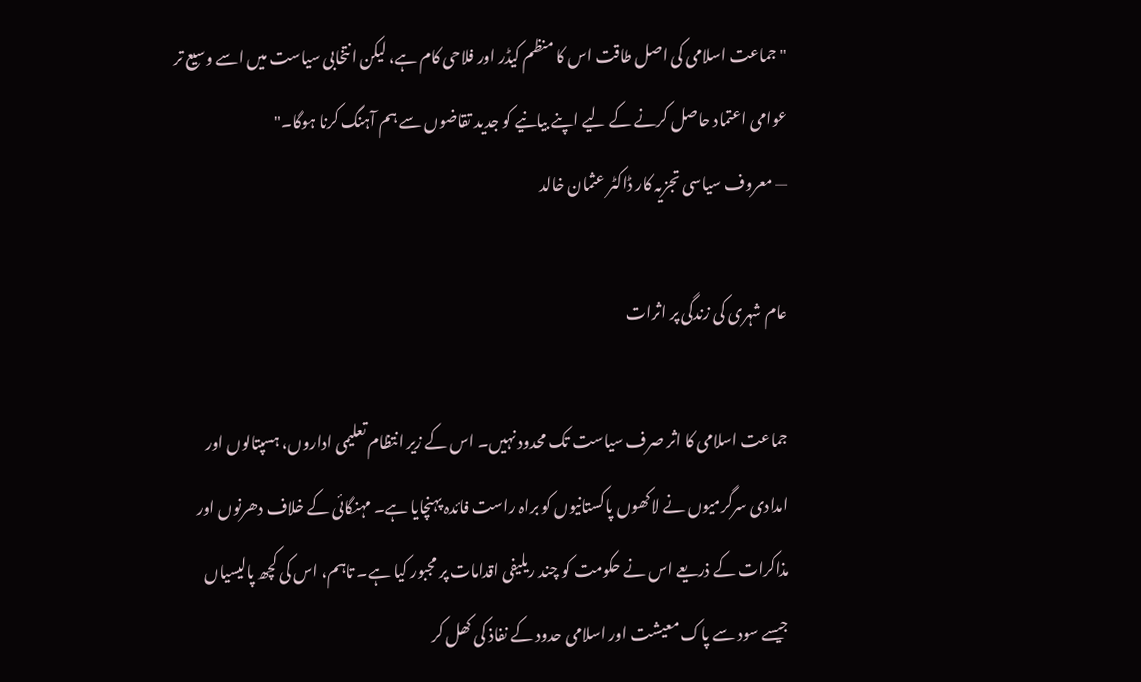"جماعت اسلامی کی اصل طاقت اس کا منظم کیڈر اور فلاحی کام ہے، لیکن انتخابی سیاست میں اسے وسیع تر عوامی اعتماد حاصل کرنے کے لیے اپنے بیانیے کو جدید تقاضوں سے ہم آہنگ کرنا ہوگا۔"
— معروف سیاسی تجزیہ کار ڈاکٹر عثمان خالد

عام شہری کی زندگی پر اثرات

جماعت اسلامی کا اثر صرف سیاست تک محدود نہیں۔ اس کے زیر انتظام تعلیمی اداروں، ہسپتالوں اور امدادی سرگرمیوں نے لاکھوں پاکستانیوں کو براہ راست فائدہ پہنچایا ہے۔ مہنگائی کے خلاف دھرنوں اور مذاکرات کے ذریعے اس نے حکومت کو چند ریلیفی اقدامات پر مجبور کیا ہے۔ تاہم، اس کی کچھ پالیسیاں جیسے سود سے پاک معیشت اور اسلامی حدود کے نفاذ کی کھل کر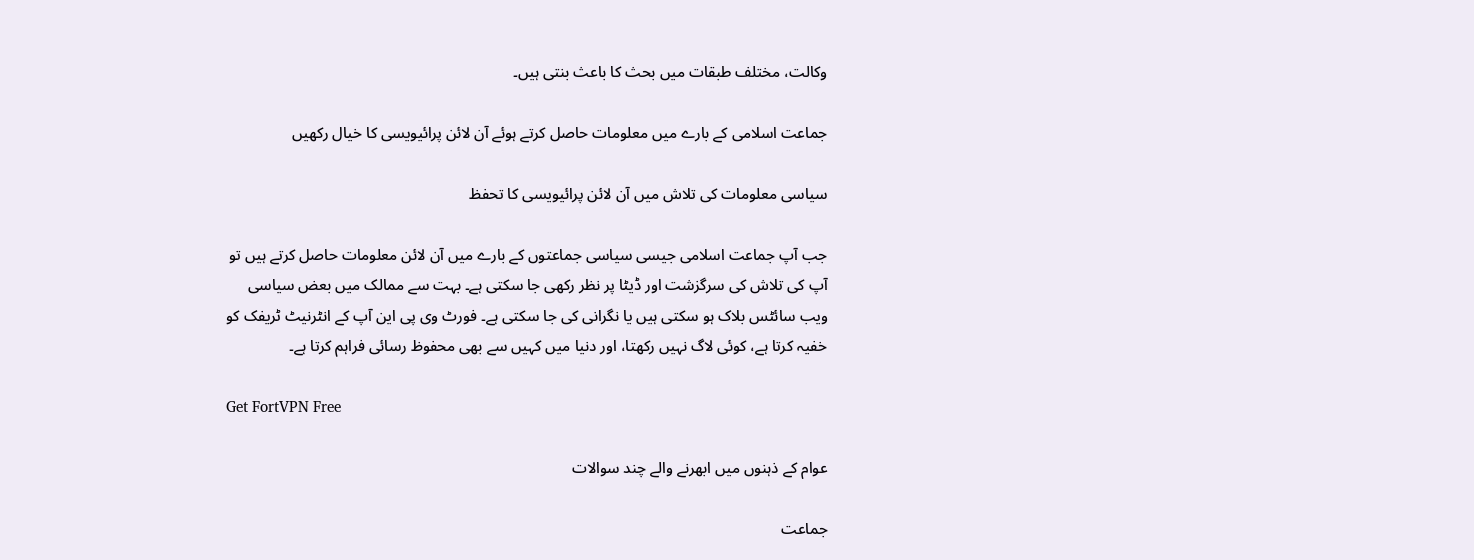وکالت، مختلف طبقات میں بحث کا باعث بنتی ہیں۔

جماعت اسلامی کے بارے میں معلومات حاصل کرتے ہوئے آن لائن پرائیویسی کا خیال رکھیں

سیاسی معلومات کی تلاش میں آن لائن پرائیویسی کا تحفظ

جب آپ جماعت اسلامی جیسی سیاسی جماعتوں کے بارے میں آن لائن معلومات حاصل کرتے ہیں تو آپ کی تلاش کی سرگزشت اور ڈیٹا پر نظر رکھی جا سکتی ہے۔ بہت سے ممالک میں بعض سیاسی ویب سائٹس بلاک ہو سکتی ہیں یا نگرانی کی جا سکتی ہے۔ فورٹ وی پی این آپ کے انٹرنیٹ ٹریفک کو خفیہ کرتا ہے، کوئی لاگ نہیں رکھتا، اور دنیا میں کہیں سے بھی محفوظ رسائی فراہم کرتا ہے۔

Get FortVPN Free

عوام کے ذہنوں میں ابھرنے والے چند سوالات

جماعت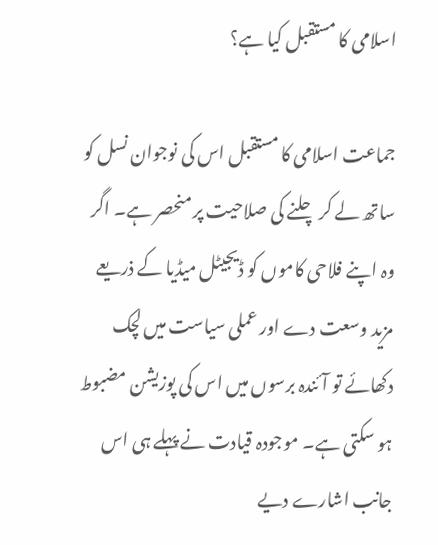اسلامی کا مستقبل کیا ہے؟

جماعت اسلامی کا مستقبل اس کی نوجوان نسل کو ساتھ لے کر چلنے کی صلاحیت پر منحصر ہے۔ اگر وہ اپنے فلاحی کاموں کو ڈیجیٹل میڈیا کے ذریعے مزید وسعت دے اور عملی سیاست میں لچک دکھائے تو آئندہ برسوں میں اس کی پوزیشن مضبوط ہو سکتی ہے۔ موجودہ قیادت نے پہلے ہی اس جانب اشارے دیے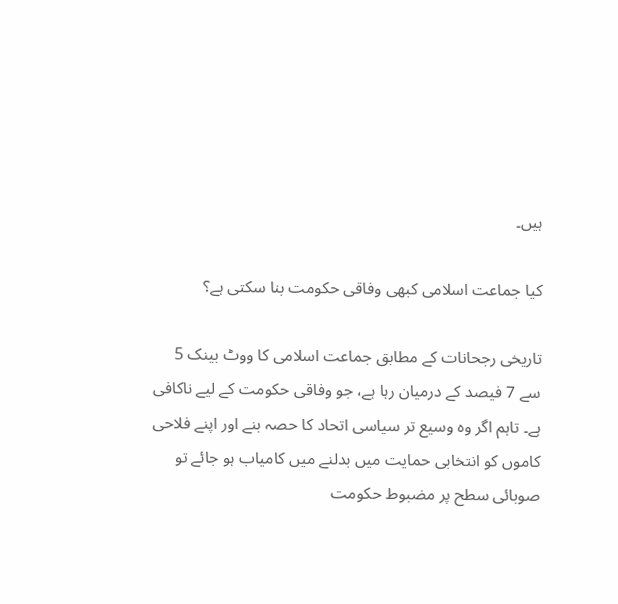ہیں۔

کیا جماعت اسلامی کبھی وفاقی حکومت بنا سکتی ہے؟

تاریخی رجحانات کے مطابق جماعت اسلامی کا ووٹ بینک 5 سے 7 فیصد کے درمیان رہا ہے، جو وفاقی حکومت کے لیے ناکافی ہے۔ تاہم اگر وہ وسیع تر سیاسی اتحاد کا حصہ بنے اور اپنے فلاحی کاموں کو انتخابی حمایت میں بدلنے میں کامیاب ہو جائے تو صوبائی سطح پر مضبوط حکومت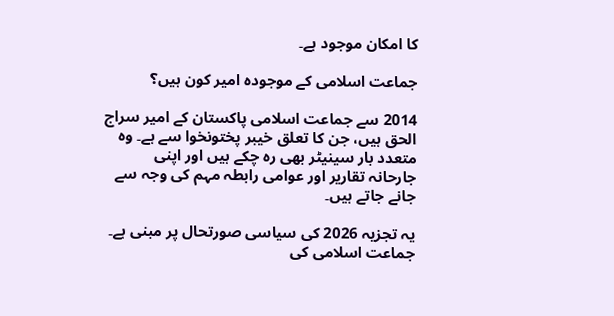کا امکان موجود ہے۔

جماعت اسلامی کے موجودہ امیر کون ہیں؟

2014 سے جماعت اسلامی پاکستان کے امیر سراج الحق ہیں، جن کا تعلق خیبر پختونخوا سے ہے۔ وہ متعدد بار سینیٹر بھی رہ چکے ہیں اور اپنی جارحانہ تقاریر اور عوامی رابطہ مہم کی وجہ سے جانے جاتے ہیں۔

یہ تجزیہ 2026 کی سیاسی صورتحال پر مبنی ہے۔ جماعت اسلامی کی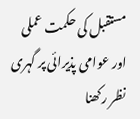مستقبل کی حکمت عملی اور عوامی پذیرائی پر گہری نظر رکھنا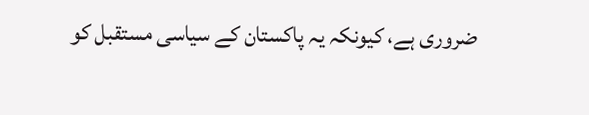ضروری ہے، کیونکہ یہ پاکستان کے سیاسی مستقبل کو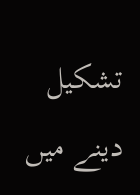تشکیل دینے میں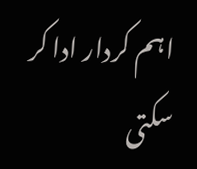اہم کردار ادا کر سکتی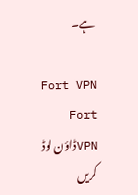ہے۔

Fort VPN
Fort VPNڈاؤن لوڈ کریں